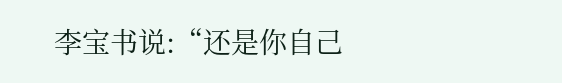李宝书说:“还是你自己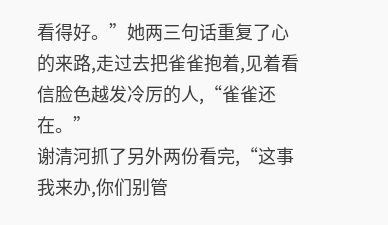看得好。”她两三句话重复了心的来路,走过去把雀雀抱着,见着看信脸色越发冷厉的人,“雀雀还在。”
谢清河抓了另外两份看完,“这事我来办,你们别管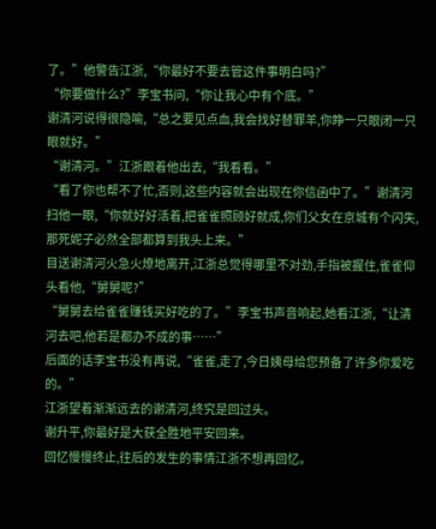了。”他警告江浙,“你最好不要去管这件事明白吗?”
“你要做什么?”李宝书问,“你让我心中有个底。”
谢清河说得很隐喻,“总之要见点血,我会找好替罪羊,你睁一只眼闭一只眼就好。”
“谢清河。”江浙跟着他出去,“我看看。”
“看了你也帮不了忙,否则,这些内容就会出现在你信函中了。”谢清河扫他一眼,“你就好好活着,把雀雀照顾好就成,你们父女在京城有个闪失,那死妮子必然全部都算到我头上来。”
目送谢清河火急火燎地离开,江浙总觉得哪里不对劲,手指被握住,雀雀仰头看他,“舅舅呢?”
“舅舅去给雀雀赚钱买好吃的了。”李宝书声音响起,她看江浙,“让清河去吧,他若是都办不成的事……”
后面的话李宝书没有再说,“雀雀,走了,今日姨母给您预备了许多你爱吃的。”
江浙望着渐渐远去的谢清河,终究是回过头。
谢升平,你最好是大获全胜地平安回来。
回忆慢慢终止,往后的发生的事情江浙不想再回忆。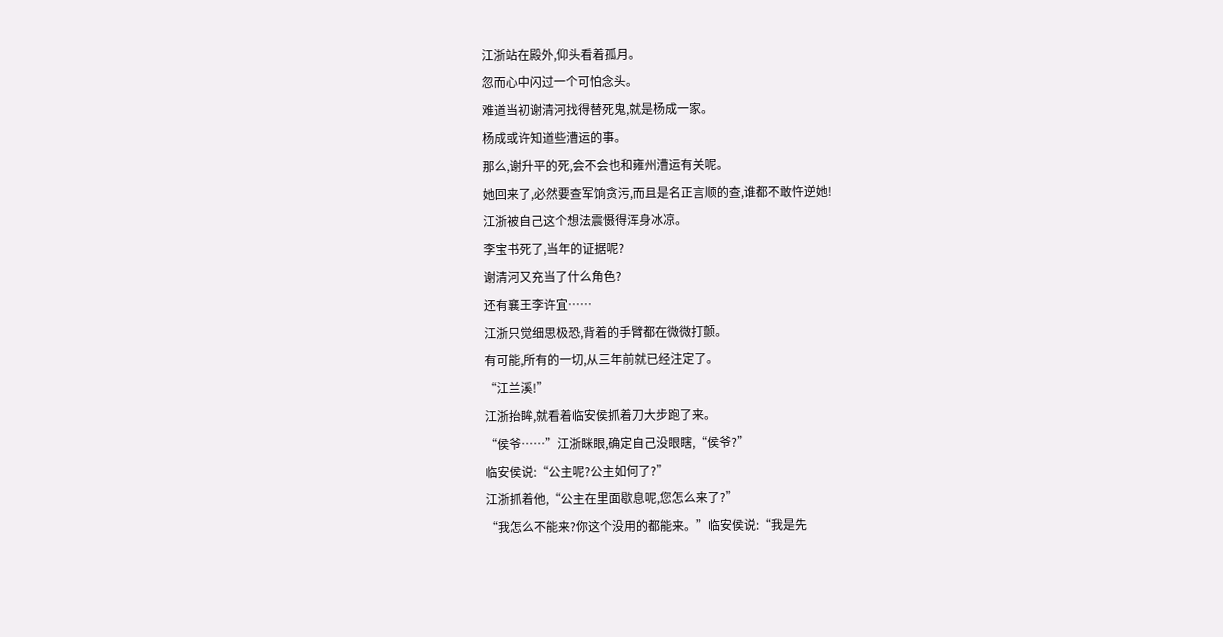江浙站在殿外,仰头看着孤月。
忽而心中闪过一个可怕念头。
难道当初谢清河找得替死鬼,就是杨成一家。
杨成或许知道些漕运的事。
那么,谢升平的死,会不会也和雍州漕运有关呢。
她回来了,必然要查军饷贪污,而且是名正言顺的查,谁都不敢忤逆她!
江浙被自己这个想法震慑得浑身冰凉。
李宝书死了,当年的证据呢?
谢清河又充当了什么角色?
还有襄王李许宜……
江浙只觉细思极恐,背着的手臂都在微微打颤。
有可能,所有的一切,从三年前就已经注定了。
“江兰溪!”
江浙抬眸,就看着临安侯抓着刀大步跑了来。
“侯爷……”江浙眯眼,确定自己没眼瞎,“侯爷?”
临安侯说:“公主呢?公主如何了?”
江浙抓着他,“公主在里面歇息呢,您怎么来了?”
“我怎么不能来?你这个没用的都能来。”临安侯说:“我是先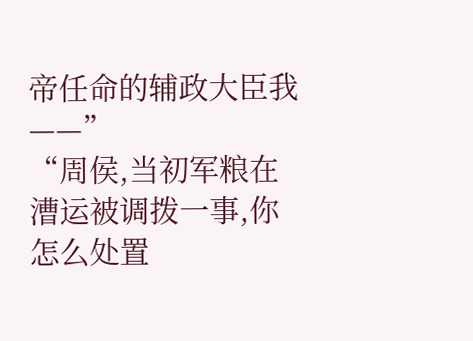帝任命的辅政大臣我——”
“周侯,当初军粮在漕运被调拨一事,你怎么处置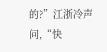的?”江浙冷声问,“快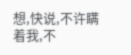想,快说,不许瞒着我,不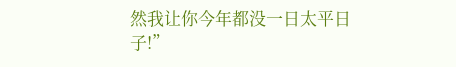然我让你今年都没一日太平日子!”